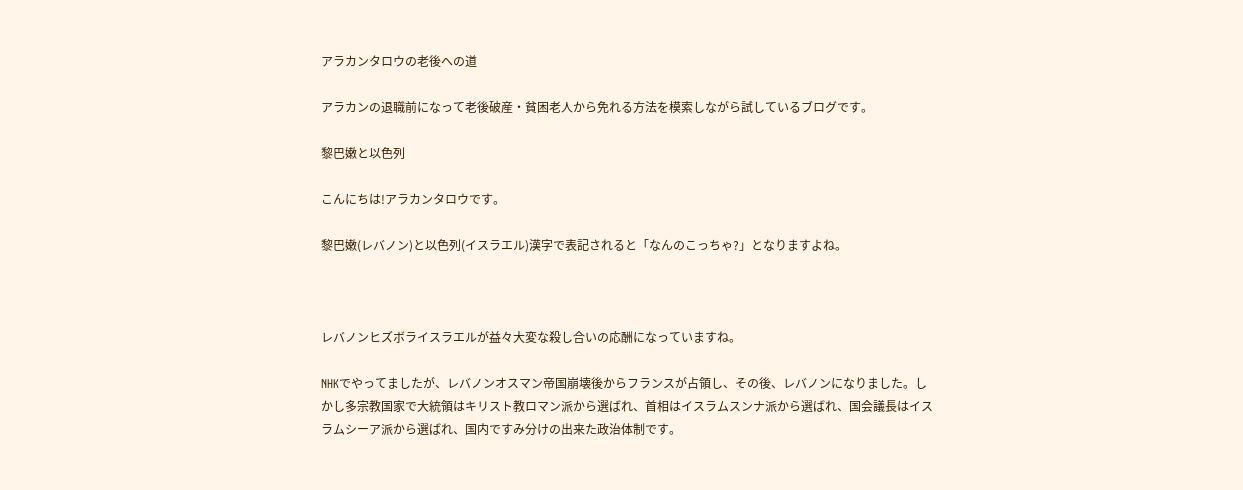アラカンタロウの老後への道

アラカンの退職前になって老後破産・貧困老人から免れる方法を模索しながら試しているブログです。

黎巴嫩と以色列

こんにちは!アラカンタロウです。

黎巴嫩(レバノン)と以色列(イスラエル)漢字で表記されると「なんのこっちゃ?」となりますよね。



レバノンヒズボライスラエルが益々大変な殺し合いの応酬になっていますね。

NHKでやってましたが、レバノンオスマン帝国崩壊後からフランスが占領し、その後、レバノンになりました。しかし多宗教国家で大統領はキリスト教ロマン派から選ばれ、首相はイスラムスンナ派から選ばれ、国会議長はイスラムシーア派から選ばれ、国内ですみ分けの出来た政治体制です。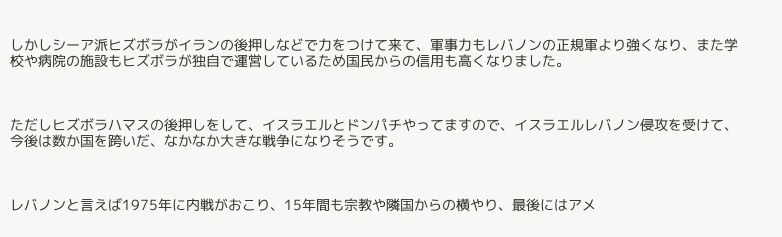しかしシーア派ヒズボラがイランの後押しなどで力をつけて来て、軍事力もレバノンの正規軍より強くなり、また学校や病院の施設もヒズボラが独自で運営しているため国民からの信用も高くなりました。



ただしヒズボラハマスの後押しをして、イスラエルとドンパチやってますので、イスラエルレバノン侵攻を受けて、今後は数か国を跨いだ、なかなか大きな戦争になりそうです。



レバノンと言えば1975年に内戦がおこり、15年間も宗教や隣国からの横やり、最後にはアメ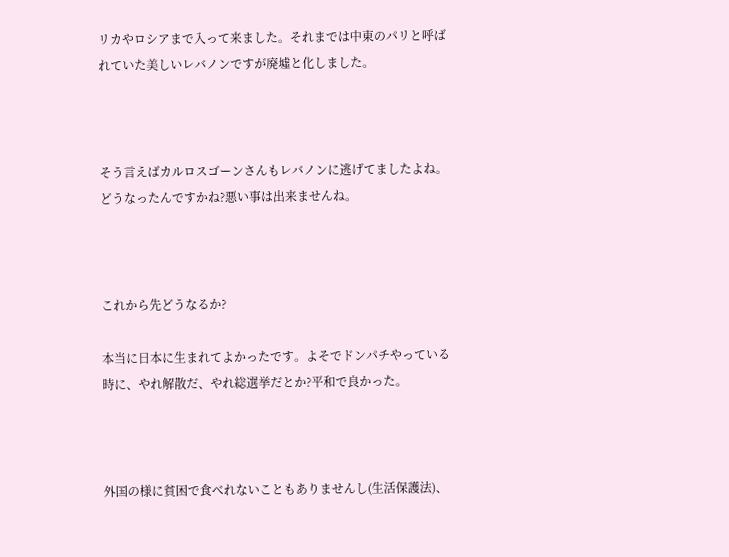リカやロシアまで入って来ました。それまでは中東のパリと呼ばれていた美しいレバノンですが廃墟と化しました。



そう言えばカルロスゴーンさんもレバノンに逃げてましたよね。どうなったんですかね?悪い事は出来ませんね。



これから先どうなるか?

本当に日本に生まれてよかったです。よそでドンパチやっている時に、やれ解散だ、やれ総選挙だとか?平和で良かった。



外国の様に貧困で食べれないこともありませんし(生活保護法)、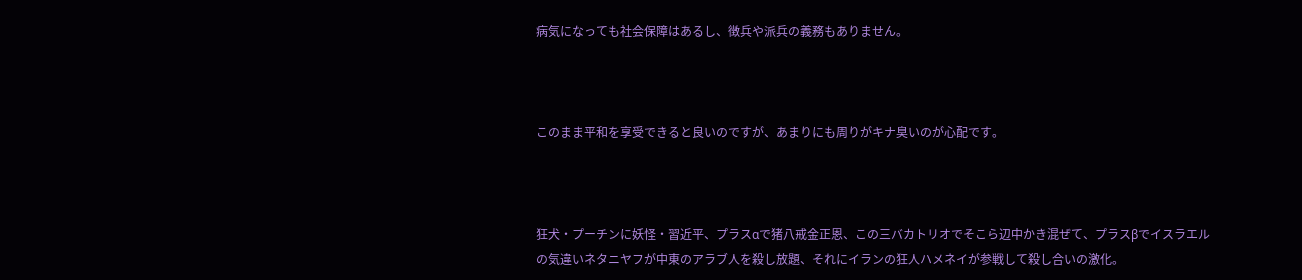病気になっても社会保障はあるし、徴兵や派兵の義務もありません。



このまま平和を享受できると良いのですが、あまりにも周りがキナ臭いのが心配です。



狂犬・プーチンに妖怪・習近平、プラスαで猪八戒金正恩、この三バカトリオでそこら辺中かき混ぜて、プラスβでイスラエルの気違いネタニヤフが中東のアラブ人を殺し放題、それにイランの狂人ハメネイが参戦して殺し合いの激化。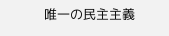唯一の民主主義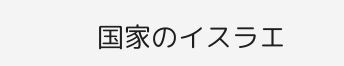国家のイスラエ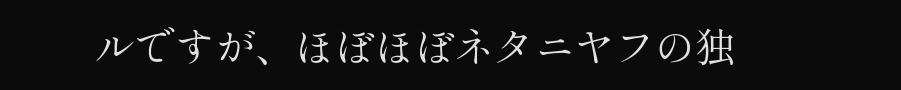ルですが、ほぼほぼネタニヤフの独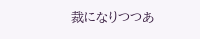裁になりつつあ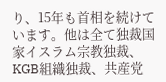り、15年も首相を続けています。他は全て独裁国家イスラム宗教独裁、KGB組織独裁、共産党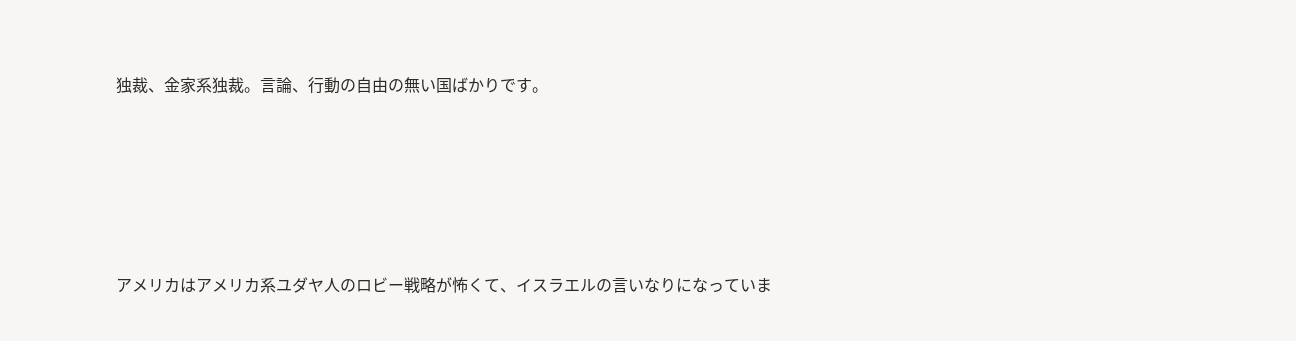独裁、金家系独裁。言論、行動の自由の無い国ばかりです。





アメリカはアメリカ系ユダヤ人のロビー戦略が怖くて、イスラエルの言いなりになっていま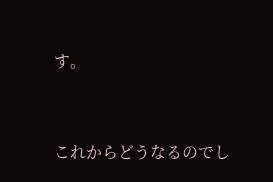す。



これからどうなるのでし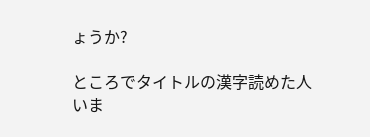ょうか?

ところでタイトルの漢字読めた人いま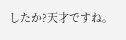したか?天才ですね。